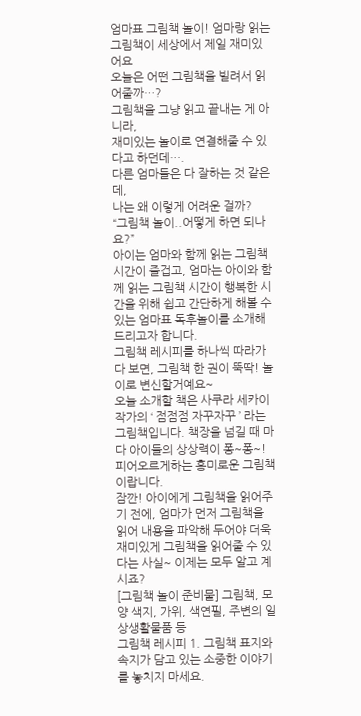엄마표 그림책 놀이! 엄마랑 읽는 그림책이 세상에서 제일 재미있어요
오늘은 어떤 그림책을 빌려서 읽어줄까…?
그림책을 그냥 읽고 끝내는 게 아니라,
재미있는 놀이로 연결해줄 수 있다고 하던데….
다른 엄마들은 다 잘하는 것 같은데,
나는 왜 이렇게 어려운 걸까?
“그림책 놀이..어떻게 하면 되나요?”
아이는 엄마와 함께 읽는 그림책 시간이 즐겁고, 엄마는 아이와 함께 읽는 그림책 시간이 행복한 시간을 위해 쉽고 간단하게 해볼 수 있는 엄마표 독후놀이를 소개해드리고자 합니다.
그림책 레시피를 하나씩 따라가다 보면, 그림책 한 권이 뚝딱! 놀이로 변신할거예요~
오늘 소개할 책은 사쿠라 세카이 작가의 ‘ 점점점 자꾸자꾸 ’ 라는 그림책입니다. 책장을 넘길 때 마다 아이들의 상상력이 퐁~퐁~! 피어오르게하는 흥미로운 그림책이랍니다.
잠깐! 아이에게 그림책을 읽어주기 전에, 엄마가 먼저 그림책을 읽어 내용을 파악해 두어야 더욱 재미있게 그림책을 읽어줄 수 있다는 사실~ 이제는 모두 알고 계시죠?
[그림책 놀이 준비물] 그림책, 모양 색지, 가위, 색연필, 주변의 일상생활물품 등
그림책 레시피 1. 그림책 표지와 속지가 담고 있는 소중한 이야기를 놓치지 마세요.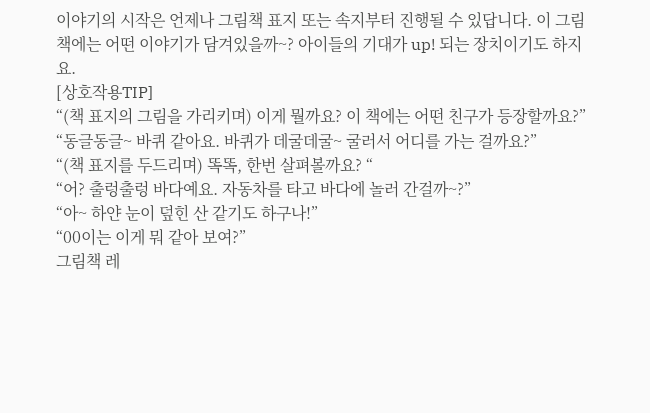이야기의 시작은 언제나 그림책 표지 또는 속지부터 진행될 수 있답니다. 이 그림책에는 어떤 이야기가 담겨있을까~? 아이들의 기대가 up! 되는 장치이기도 하지요.
[상호작용TIP]
“(책 표지의 그림을 가리키며) 이게 뭘까요? 이 책에는 어떤 친구가 등장할까요?”
“동글동글~ 바퀴 같아요. 바퀴가 데굴데굴~ 굴러서 어디를 가는 걸까요?”
“(책 표지를 두드리며) 똑똑, 한번 살펴볼까요? “
“어? 출렁출렁 바다예요. 자동차를 타고 바다에 놀러 간걸까~?”
“아~ 하얀 눈이 덮힌 산 같기도 하구나!”
“00이는 이게 뭐 같아 보여?”
그림책 레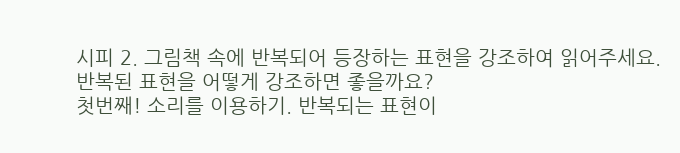시피 2. 그림책 속에 반복되어 등장하는 표현을 강조하여 읽어주세요.
반복된 표현을 어떻게 강조하면 좋을까요?
첫번째! 소리를 이용하기. 반복되는 표현이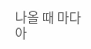나올 때 마다 아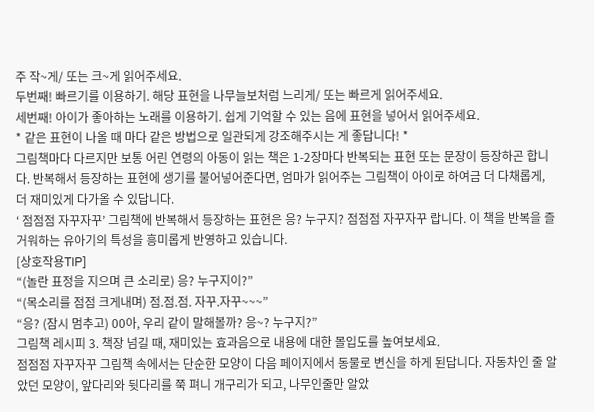주 작~게/ 또는 크~게 읽어주세요.
두번째! 빠르기를 이용하기. 해당 표현을 나무늘보처럼 느리게/ 또는 빠르게 읽어주세요.
세번째! 아이가 좋아하는 노래를 이용하기. 쉽게 기억할 수 있는 음에 표현을 넣어서 읽어주세요.
* 같은 표현이 나올 때 마다 같은 방법으로 일관되게 강조해주시는 게 좋답니다! *
그림책마다 다르지만 보통 어린 연령의 아동이 읽는 책은 1-2장마다 반복되는 표현 또는 문장이 등장하곤 합니다. 반복해서 등장하는 표현에 생기를 불어넣어준다면, 엄마가 읽어주는 그림책이 아이로 하여금 더 다채롭게, 더 재미있게 다가올 수 있답니다.
‘ 점점점 자꾸자꾸’ 그림책에 반복해서 등장하는 표현은 응? 누구지? 점점점 자꾸자꾸 랍니다. 이 책을 반복을 즐거워하는 유아기의 특성을 흥미롭게 반영하고 있습니다.
[상호작용TIP]
“(놀란 표정을 지으며 큰 소리로) 응? 누구지이?”
“(목소리를 점점 크게내며) 점.점.점. 자꾸.자꾸~~~”
“응? (잠시 멈추고) 00아, 우리 같이 말해볼까? 응~? 누구지?”
그림책 레시피 3. 책장 넘길 때, 재미있는 효과음으로 내용에 대한 몰입도를 높여보세요.
점점점 자꾸자꾸 그림책 속에서는 단순한 모양이 다음 페이지에서 동물로 변신을 하게 된답니다. 자동차인 줄 알았던 모양이, 앞다리와 뒷다리를 쭉 펴니 개구리가 되고, 나무인줄만 알았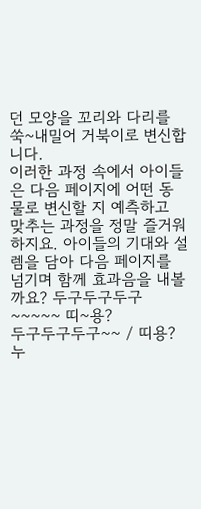던 모양을 꼬리와 다리를 쑥~내밀어 거북이로 변신합니다.
이러한 과정 속에서 아이들은 다음 페이지에 어떤 동물로 변신할 지 예측하고 맞추는 과정을 정말 즐거워하지요. 아이들의 기대와 설렘을 담아 다음 페이지를 넘기며 함께 효과음을 내볼까요? 두구두구두구~~~~~ 띠~용?
두구두구두구~~ / 띠용? 누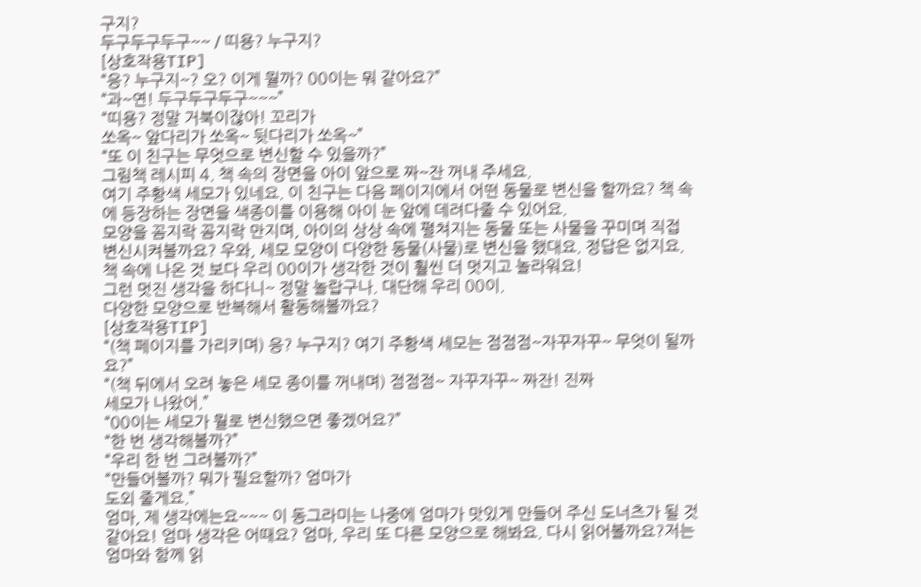구지?
두구두구두구~~ / 띠용? 누구지?
[상호작용TIP]
“응? 누구지~? 오? 이게 뭘까? 00이는 뭐 같아요?”
“과~연! 두구두구두구~~~”
“띠용? 정말 거북이잖아! 꼬리가
쏘옥~ 앞다리가 쏘옥~ 뒷다리가 쏘옥~”
“또 이 친구는 무엇으로 변신할 수 있을까?”
그림책 레시피 4. 책 속의 장면을 아이 앞으로 짜~잔 꺼내 주세요.
여기 주황색 세모가 있네요. 이 친구는 다음 페이지에서 어떤 동물로 변신을 할까요? 책 속에 등장하는 장면을 색종이를 이용해 아이 눈 앞에 데려다줄 수 있어요.
모양을 꼼지락 꼼지락 만지며, 아이의 상상 속에 펼쳐지는 동물 또는 사물을 꾸미며 직접 변신시켜볼까요? 우와, 세모 모양이 다양한 동물(사물)로 변신을 했대요. 정답은 없지요. 책 속에 나온 것 보다 우리 00이가 생각한 것이 훨씬 더 멋지고 놀라워요!
그런 멋진 생각을 하다니~ 정말 놀랍구나. 대단해 우리 00이.
다양한 모양으로 반복해서 활동해볼까요?
[상호작용TIP]
“(책 페이지를 가리키며) 응? 누구지? 여기 주황색 세모는 점점점~자꾸자꾸~ 무엇이 될까요?”
“(책 뒤에서 오려 놓은 세모 종이를 꺼내며) 점점점~ 자꾸자꾸~ 짜잔! 진짜
세모가 나왔어.”
“00이는 세모가 뭘로 변신했으면 좋겠어요?”
“한 번 생각해볼까?”
“우리 한 번 그려볼까?”
“만들어볼까? 뭐가 필요할까? 엄마가
도외 줄게요.”
엄마, 제 생각에는요~~~ 이 동그라미는 나중에 엄마가 맛있게 만들어 주신 도너츠가 될 것 같아요! 엄마 생각은 어때요? 엄마, 우리 또 다른 모양으로 해봐요. 다시 읽어볼까요?저는 엄마와 함께 읽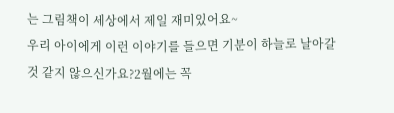는 그림책이 세상에서 제일 재미있어요~
우리 아이에게 이런 이야기를 들으면 기분이 하늘로 날아갈 것 같지 않으신가요?2월에는 꼭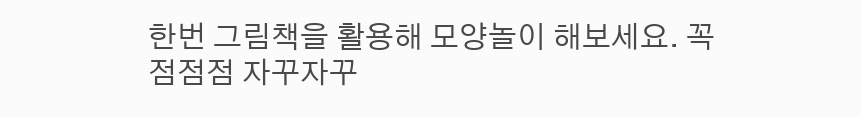한번 그림책을 활용해 모양놀이 해보세요. 꼭 점점점 자꾸자꾸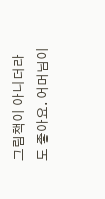그림책이 아니더라도 좋아요. 어머님이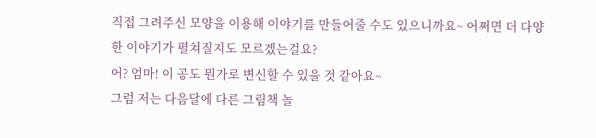직접 그려주신 모양을 이용해 이야기를 만들어줄 수도 있으니까요~ 어쩌면 더 다양한 이야기가 펼쳐질지도 모르겠는걸요?
어? 엄마! 이 공도 뭔가로 변신할 수 있을 것 같아요~
그럼 저는 다음달에 다른 그림책 놀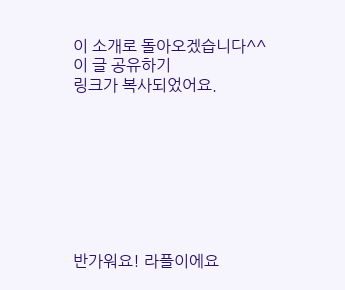이 소개로 돌아오겠습니다^^
이 글 공유하기
링크가 복사되었어요.








반가워요! 라플이에요